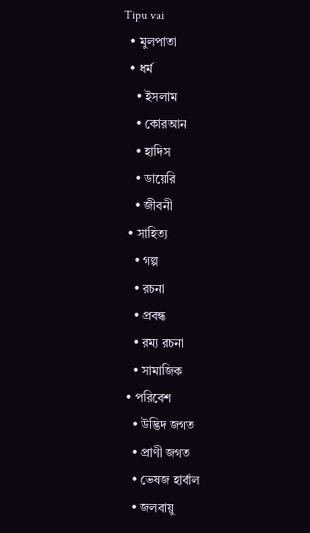Tipu vai
  • মুলপাতা
  • ধর্ম
    • ইসলাম
    • কোরআন
    • হাদিস
    • ডায়েরি
    • জীবনী
  • সাহিত্য
    • গল্প
    • রচনা
    • প্রবন্ধ
    • রম্য রচনা
    • সামাজিক
  • পরিবেশ
    • উদ্ভিদ জগত
    • প্রাণী জগত
    • ভেষজ হার্বাল
    • জলবায়ু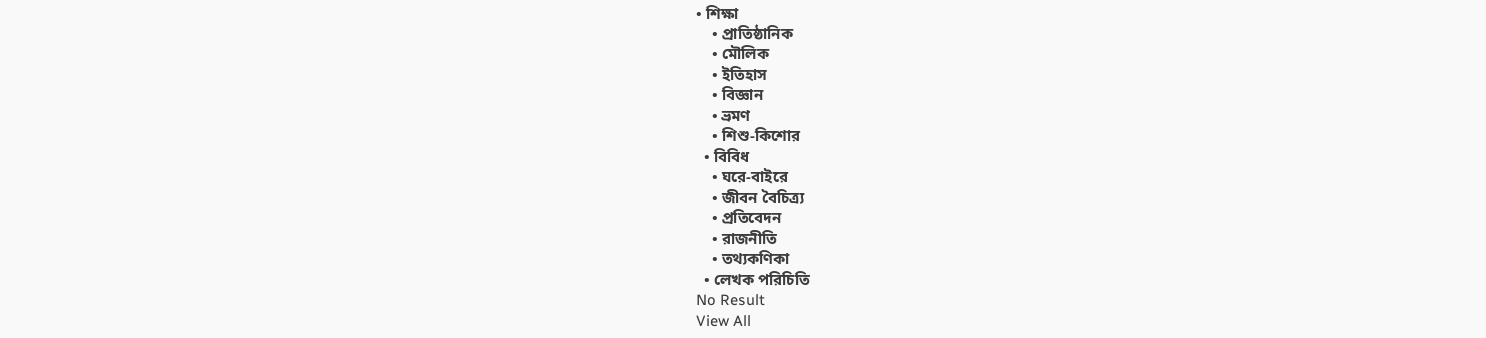• শিক্ষা
    • প্রাতিষ্ঠানিক
    • মৌলিক
    • ইতিহাস
    • বিজ্ঞান
    • ভ্রমণ
    • শিশু-কিশোর
  • বিবিধ
    • ঘরে-বাইরে
    • জীবন বৈচিত্র্য
    • প্রতিবেদন
    • রাজনীতি
    • তথ্যকণিকা
  • লেখক পরিচিতি
No Result
View All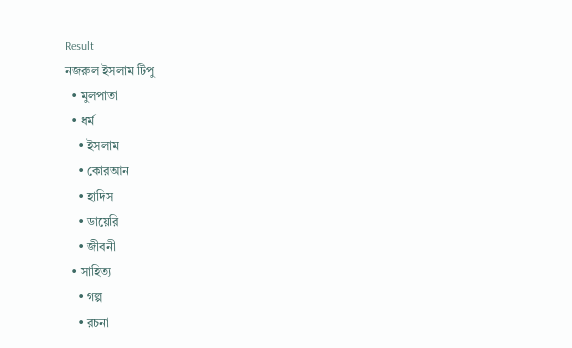Result
নজরুল ইসলাম টিপু
  • মুলপাতা
  • ধর্ম
    • ইসলাম
    • কোরআন
    • হাদিস
    • ডায়েরি
    • জীবনী
  • সাহিত্য
    • গল্প
    • রচনা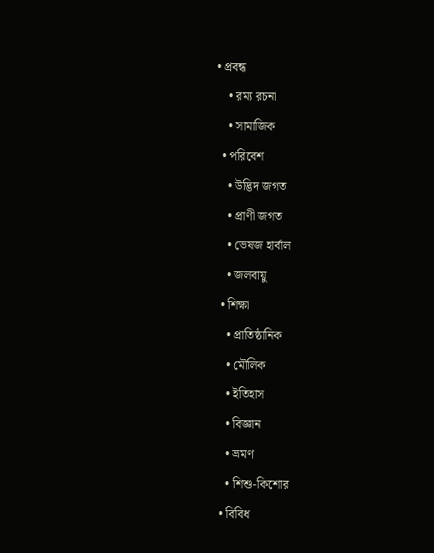• প্রবন্ধ
    • রম্য রচনা
    • সামাজিক
  • পরিবেশ
    • উদ্ভিদ জগত
    • প্রাণী জগত
    • ভেষজ হার্বাল
    • জলবায়ু
  • শিক্ষা
    • প্রাতিষ্ঠানিক
    • মৌলিক
    • ইতিহাস
    • বিজ্ঞান
    • ভ্রমণ
    • শিশু-কিশোর
  • বিবিধ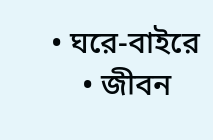• ঘরে-বাইরে
    • জীবন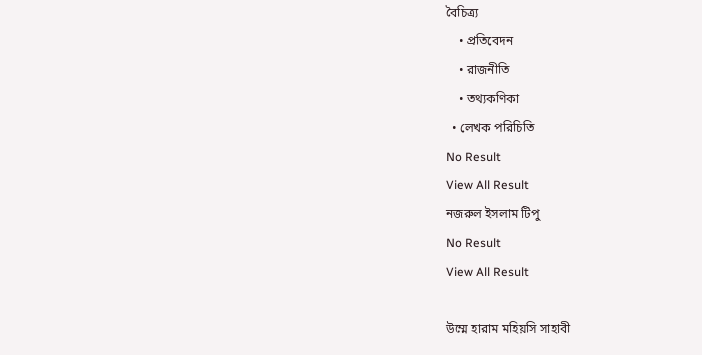বৈচিত্র্য
    • প্রতিবেদন
    • রাজনীতি
    • তথ্যকণিকা
  • লেখক পরিচিতি
No Result
View All Result
নজরুল ইসলাম টিপু
No Result
View All Result

উম্মে হারাম মহিয়সি সাহাবী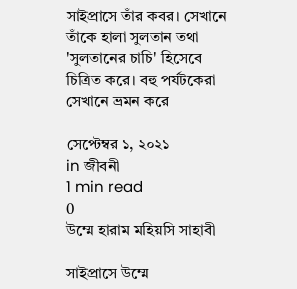সাইপ্রাসে তাঁর কবর। সেখানে তাঁকে হালা সুলতান তথা 'সুলতানের চাচি' হিসেবে চিত্রিত করে। বহু পর্যটকেরা সেখানে ভ্রমন করে

সেপ্টেম্বর ১, ২০২১
in জীবনী
1 min read
0
উম্মে হারাম মহিয়সি সাহাবী

সাইপ্রাসে উম্মে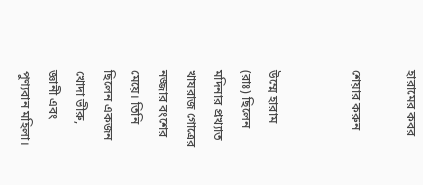হারামের কবর

শেয়ার করুন


উম্মে হারাম (রাঃ) ছিলেন মদিনার প্রখ্যাত খাযরাজ গোত্রের নজ্জার বংশের মেয়ে। তিনি ছিলেন একজন খোদা ভীরু, জ্ঞানী এবং পুণ্যবান মহিলা।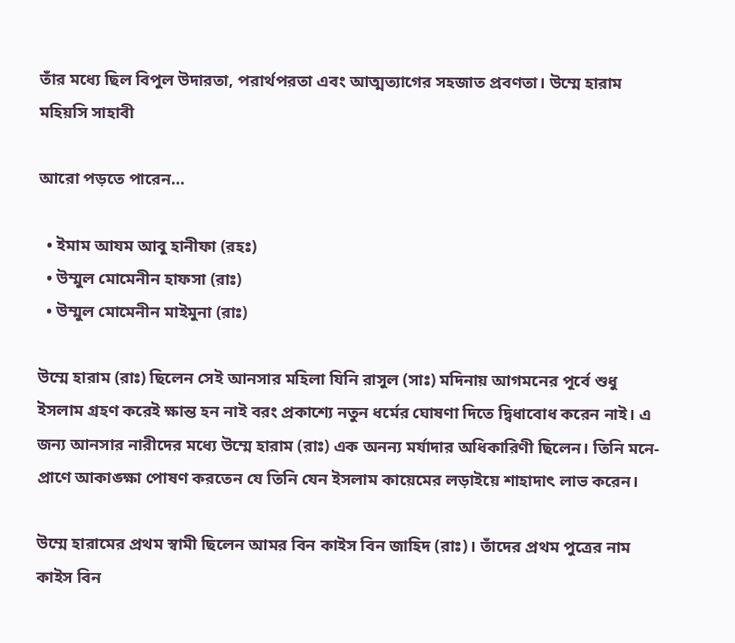তাঁর মধ্যে ছিল বিপুল উদারতা, পরার্থপরতা এবং আত্মত্যাগের সহজাত প্রবণতা। উম্মে হারাম মহিয়সি সাহাবী

আরো পড়তে পারেন…

  • ইমাম আযম আবু হানীফা (রহঃ)
  • উম্মুল মোমেনীন হাফসা (রাঃ)
  • উম্মুল মোমেনীন মাইমুনা (রাঃ)

উম্মে হারাম (রাঃ) ছিলেন সেই আনসার মহিলা যিনি রাসুল (সাঃ) মদিনায় আগমনের পূর্বে শুধু ইসলাম গ্রহণ করেই ক্ষান্ত হন নাই বরং প্রকাশ্যে নতুন ধর্মের ঘোষণা দিতে দ্বিধাবোধ করেন নাই। এ জন্য আনসার নারীদের মধ্যে উম্মে হারাম (রাঃ) এক অনন্য মর্যাদার অধিকারিণী ছিলেন। তিনি মনে-প্রাণে আকাঙ্ক্ষা পোষণ করতেন যে তিনি যেন ইসলাম কায়েমের লড়াইয়ে শাহাদাৎ লাভ করেন।

উম্মে হারামের প্রথম স্বামী ছিলেন আমর বিন কাইস বিন জাহিদ (রাঃ)। তাঁদের প্রথম পুত্রের নাম কাইস বিন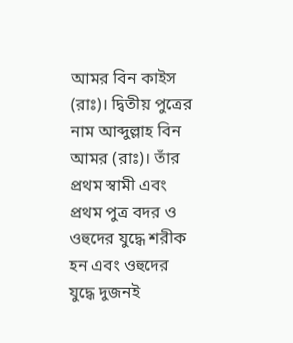আমর বিন কাইস (রাঃ)। দ্বিতীয় পুত্রের নাম আব্দুল্লাহ বিন আমর (রাঃ)। তাঁর প্রথম স্বামী এবং প্রথম পুত্র বদর ও ওহুদের যুদ্ধে শরীক হন এবং ওহুদের যুদ্ধে দুজনই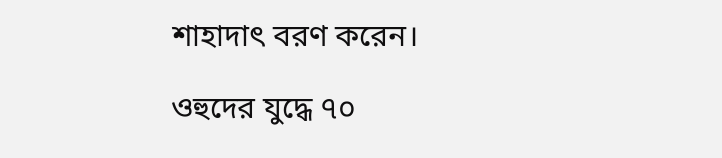শাহাদাৎ বরণ করেন।

ওহুদের যুদ্ধে ৭০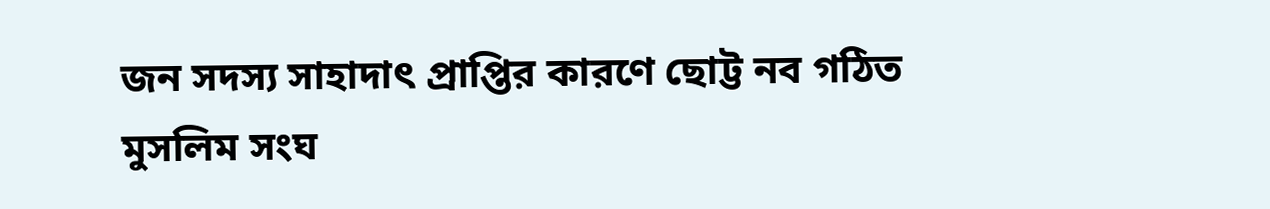জন সদস্য সাহাদাৎ প্রাপ্তির কারণে ছোট্ট নব গঠিত মুসলিম সংঘ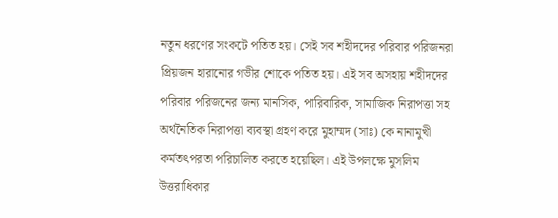নতুন ধরণের সংকটে পতিত হয়। সেই সব শহীদদের পরিবার পরিজনরা প্রিয়জন হারানোর গভীর শোকে পতিত হয়। এই সব অসহায় শহীদদের পরিবার পরিজনের জন্য মানসিক, পারিবারিক, সামাজিক নিরাপত্তা সহ অর্থনৈতিক নিরাপত্তা ব্যবস্থা গ্রহণ করে মুহাম্মদ (সাঃ) কে নানামুখী কর্মতৎপরতা পরিচালিত করতে হয়েছিল। এই উপলক্ষে মুসলিম উত্তরাধিকার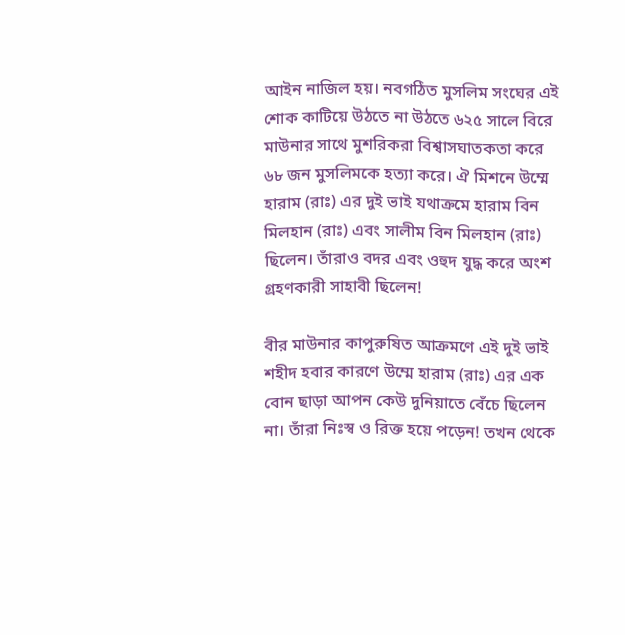আইন নাজিল হয়। নবগঠিত মুসলিম সংঘের এই শোক কাটিয়ে উঠতে না উঠতে ৬২৫ সালে বিরে মাউনার সাথে মুশরিকরা বিশ্বাসঘাতকতা করে ৬৮ জন মুসলিমকে হত্যা করে। ঐ মিশনে উম্মে হারাম (রাঃ) এর দুই ভাই যথাক্রমে হারাম বিন মিলহান (রাঃ) এবং সালীম বিন মিলহান (রাঃ) ছিলেন। তাঁরাও বদর এবং ওহুদ যুদ্ধ করে অংশ গ্রহণকারী সাহাবী ছিলেন!

বীর মাউনার কাপুরুষিত আক্রমণে এই দুই ভাই শহীদ হবার কারণে উম্মে হারাম (রাঃ) এর এক বোন ছাড়া আপন কেউ দুনিয়াতে বেঁচে ছিলেন না। তাঁরা নিঃস্ব ও রিক্ত হয়ে পড়েন! তখন থেকে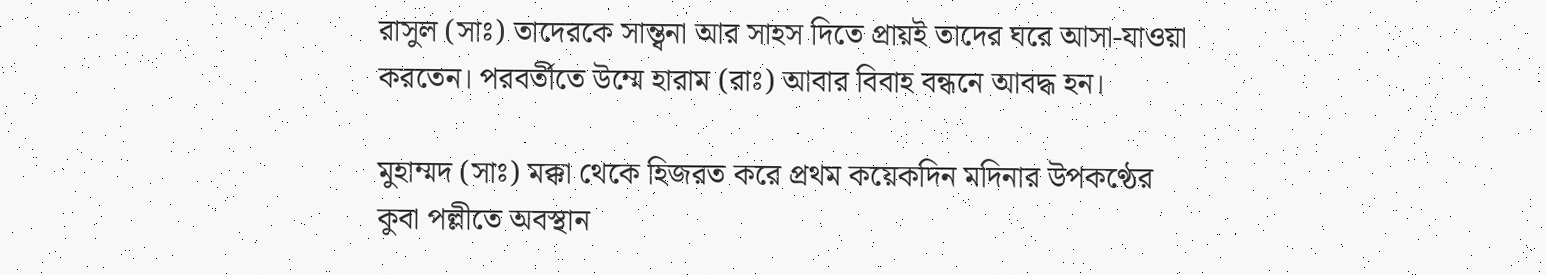রাসুল (সাঃ) তাদেরকে সান্ত্বনা আর সাহস দিতে প্রায়ই তাদের ঘরে আসা-যাওয়া করতেন। পরবর্তীতে উম্মে হারাম (রাঃ) আবার বিবাহ বন্ধনে আবদ্ধ হন।

মুহাম্মদ (সাঃ) মক্কা থেকে হিজরত করে প্রথম কয়েকদিন মদিনার উপকণ্ঠের কুবা পল্লীতে অবস্থান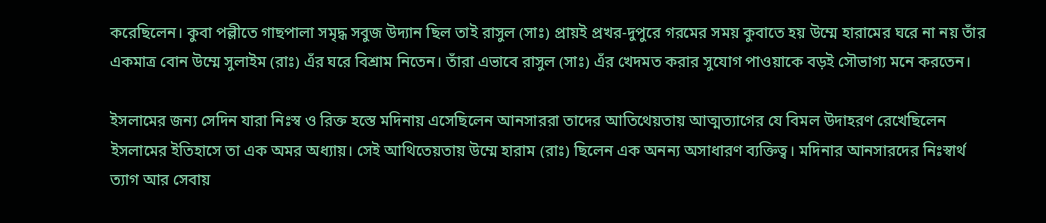করেছিলেন। কুবা পল্লীতে গাছপালা সমৃদ্ধ সবুজ উদ্যান ছিল তাই রাসুল (সাঃ) প্রায়ই প্রখর-দুপুরে গরমের সময় কুবাতে হয় উম্মে হারামের ঘরে না নয় তাঁর একমাত্র বোন উম্মে সুলাইম (রাঃ) এঁর ঘরে বিশ্রাম নিতেন। তাঁরা এভাবে রাসুল (সাঃ) এঁর খেদমত করার সুযোগ পাওয়াকে বড়ই সৌভাগ্য মনে করতেন।

ইসলামের জন্য সেদিন যারা নিঃস্ব ও রিক্ত হস্তে মদিনায় এসেছিলেন আনসাররা তাদের আতিথেয়তায় আত্মত্যাগের যে বিমল উদাহরণ রেখেছিলেন ইসলামের ইতিহাসে তা এক অমর অধ্যায়। সেই আথিতেয়তায় উম্মে হারাম (রাঃ) ছিলেন এক অনন্য অসাধারণ ব্যক্তিত্ব। মদিনার আনসারদের নিঃস্বার্থ ত্যাগ আর সেবায়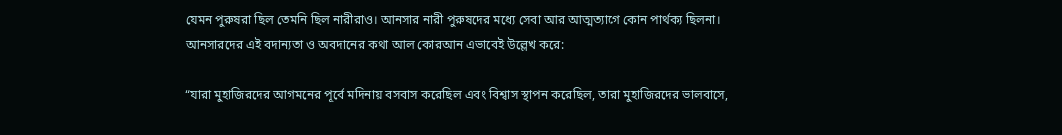যেমন পুরুষরা ছিল তেমনি ছিল নারীরাও। আনসার নারী পুরুষদের মধ্যে সেবা আর আত্মত্যাগে কোন পার্থক্য ছিলনা। আনসারদের এই বদান্যতা ও অবদানের কথা আল কোরআন এভাবেই উল্লেখ করে:

“যারা মুহাজিরদের আগমনের পূর্বে মদিনায় বসবাস করেছিল এবং বিশ্বাস স্থাপন করেছিল, তারা মুহাজিরদের ভালবাসে,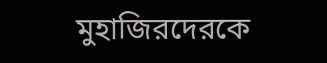মুহাজিরদেরকে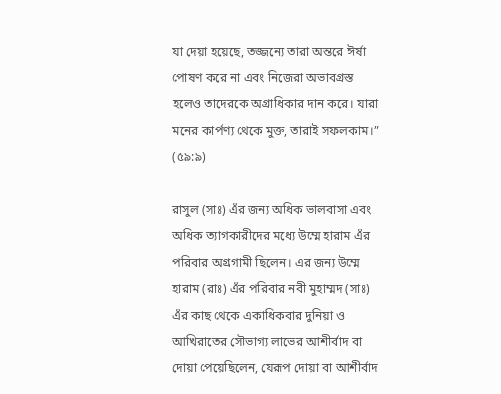যা দেয়া হয়েছে, তজ্জন্যে তারা অন্তরে ঈর্ষা পোষণ করে না এবং নিজেরা অভাবগ্রস্ত হলেও তাদেরকে অগ্রাধিকার দান করে। যারা মনের কার্পণ্য থেকে মুক্ত, তারাই সফলকাম।” (৫৯:৯)

রাসুল (সাঃ) এঁর জন্য অধিক ভালবাসা এবং অধিক ত্যাগকারীদের মধ্যে উম্মে হারাম এঁর পরিবার অগ্রগামী ছিলেন। এর জন্য উম্মে হারাম (রাঃ) এঁর পরিবার নবী মুহাম্মদ (সাঃ) এঁর কাছ থেকে একাধিকবার দুনিয়া ও আখিরাতের সৌভাগ্য লাভের আশীর্বাদ বা দোয়া পেয়েছিলেন, যেরূপ দোয়া বা আশীর্বাদ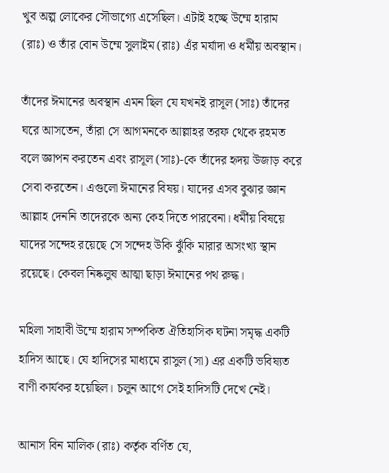খুব অল্প লোকের সৌভাগ্যে এসেছিল। এটাই হচ্ছে উম্মে হারাম (রাঃ) ও তাঁর বোন উম্মে সুলাইম (রাঃ) এঁর মর্যাদা ও ধর্মীয় অবস্থান।

তাঁদের ঈমানের অবস্থান এমন ছিল যে যখনই রাসূল (সাঃ) তাঁদের ঘরে আসতেন, তাঁরা সে আগমনকে আল্লাহর তরফ থেকে রহমত বলে জ্ঞাপন করতেন এবং রাসূল (সাঃ)-কে তাঁদের হৃদয় উজাড় করে সেবা করতেন। এগুলো ঈমানের বিষয়। যাদের এসব বুঝার জ্ঞান আল্লাহ দেননি তাদেরকে অন্য কেহ দিতে পারবেনা। ধর্মীয় বিষয়ে যাদের সন্দেহ রয়েছে সে সন্দেহ উকি ঝুঁকি মারার অসংখ্য স্থান রয়েছে। কেবল নিষ্কলুষ আত্মা ছাড়া ঈমানের পথ রুদ্ধ।

মহিলা সাহাবী উম্মে হারাম সর্ম্পকিত ঐতিহাসিক ঘটনা সমৃদ্ধ একটি হাদিস আছে। যে হাদিসের মাধ্যমে রাসুল (সা) এর একটি ভবিষ্যত বাণী কার্যকর হয়েছিল। চলুন আগে সেই হাদিসটি দেখে নেই।

আনাস বিন মালিক (রাঃ) কর্তৃক বর্ণিত যে,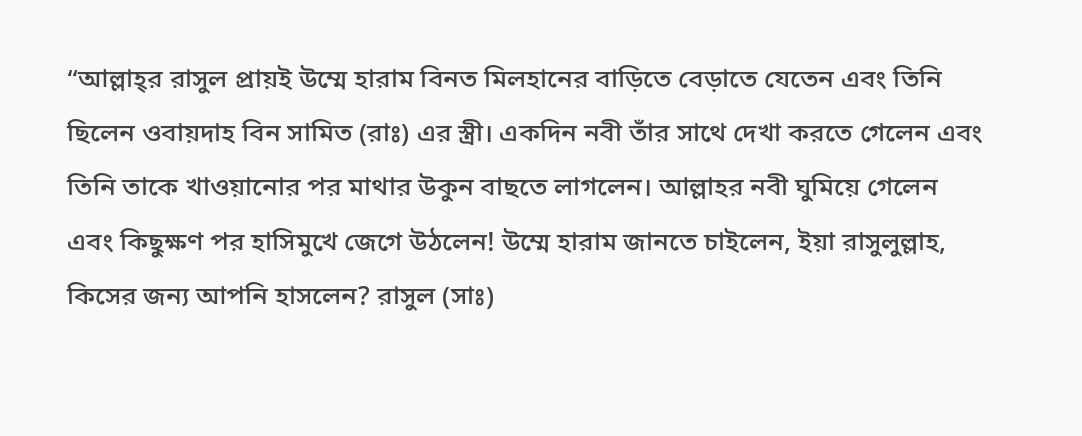“আল্লাহ্‌র রাসুল প্রায়ই উম্মে হারাম বিনত মিলহানের বাড়িতে বেড়াতে যেতেন এবং তিনি ছিলেন ওবায়দাহ বিন সামিত (রাঃ) এর স্ত্রী। একদিন নবী তাঁর সাথে দেখা করতে গেলেন এবং তিনি তাকে খাওয়ানোর পর মাথার উকুন বাছতে লাগলেন। আল্লাহর নবী ঘুমিয়ে গেলেন এবং কিছুক্ষণ পর হাসিমুখে জেগে উঠলেন! উম্মে হারাম জানতে চাইলেন, ইয়া রাসুলুল্লাহ, কিসের জন্য আপনি হাসলেন? রাসুল (সাঃ)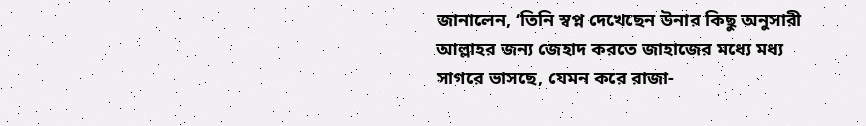জানালেন, ‘তিনি স্বপ্ন দেখেছেন উনার কিছু অনুসারী আল্লাহর জন্য জেহাদ করতে জাহাজের মধ্যে মধ্য সাগরে ভাসছে, যেমন করে রাজা-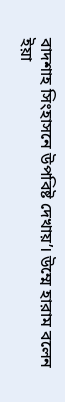বাদশাহ সিংহাসনে উপবিষ্ট দেখায়’। উম্মে হারাম বলেন ইয়া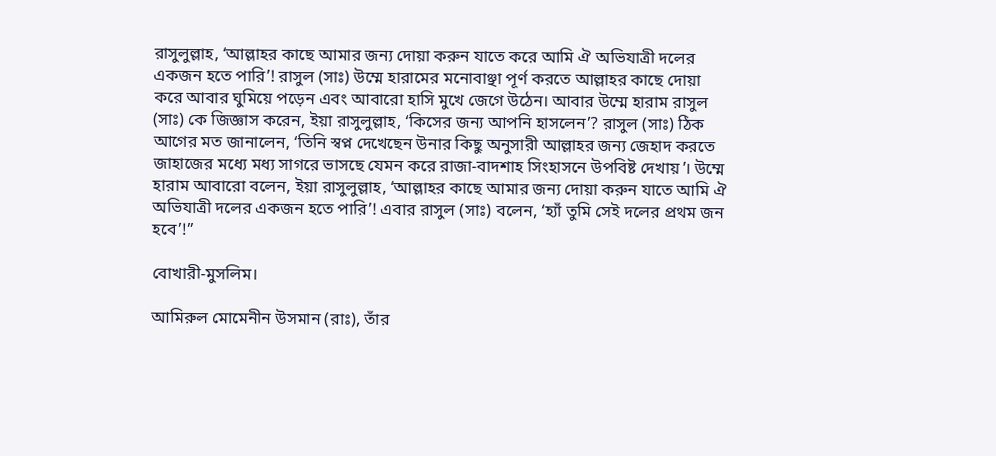রাসুলুল্লাহ, ‘আল্লাহর কাছে আমার জন্য দোয়া করুন যাতে করে আমি ঐ অভিযাত্রী দলের একজন হতে পারি’! রাসুল (সাঃ) উম্মে হারামের মনোবাঞ্ছা পূর্ণ করতে আল্লাহর কাছে দোয়া করে আবার ঘুমিয়ে পড়েন এবং আবারো হাসি মুখে জেগে উঠেন। আবার উম্মে হারাম রাসুল (সাঃ) কে জিজ্ঞাস করেন, ইয়া রাসুলুল্লাহ, ‘কিসের জন্য আপনি হাসলেন’? রাসুল (সাঃ) ঠিক আগের মত জানালেন, ‘তিনি স্বপ্ন দেখেছেন উনার কিছু অনুসারী আল্লাহর জন্য জেহাদ করতে জাহাজের মধ্যে মধ্য সাগরে ভাসছে যেমন করে রাজা-বাদশাহ সিংহাসনে উপবিষ্ট দেখায়’। উম্মে হারাম আবারো বলেন, ইয়া রাসুলুল্লাহ, ‘আল্লাহর কাছে আমার জন্য দোয়া করুন যাতে আমি ঐ অভিযাত্রী দলের একজন হতে পারি’! এবার রাসুল (সাঃ) বলেন, ‘হ্যাঁ তুমি সেই দলের প্রথম জন হবে’!”

বোখারী-মুসলিম।

আমিরুল মোমেনীন উসমান (রাঃ), তাঁর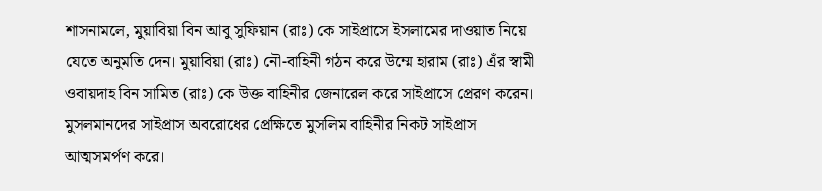শাসনামলে, মুয়াবিয়া বিন আবু সুফিয়ান (রাঃ) কে সাইপ্রাসে ইসলামের দাওয়াত নিয়ে যেতে অনুমতি দেন। মুয়াবিয়া (রাঃ) নৌ-বাহিনী গঠন করে উম্মে হারাম (রাঃ) এঁর স্বামী ওবায়দাহ বিন সামিত (রাঃ) কে উক্ত বাহিনীর জেনারেল করে সাইপ্রাসে প্রেরণ করেন। মুসলমানদের সাইপ্রাস অবরোধের প্রেক্ষিতে মুসলিম বাহিনীর নিকট সাইপ্রাস আত্মসমর্পণ করে।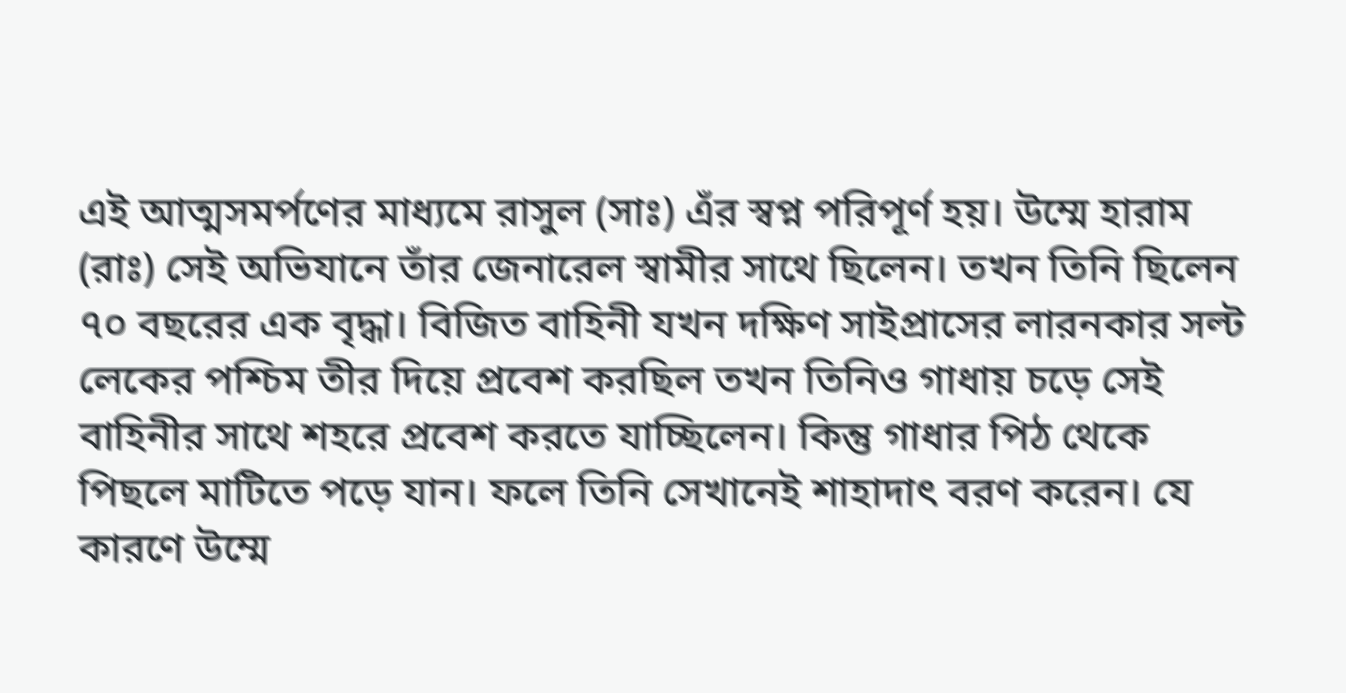এই আত্মসমর্পণের মাধ্যমে রাসুল (সাঃ) এঁর স্বপ্ন পরিপূর্ণ হয়। উম্মে হারাম (রাঃ) সেই অভিযানে তাঁর জেনারেল স্বামীর সাথে ছিলেন। তখন তিনি ছিলেন ৭০ বছরের এক বৃদ্ধা। বিজিত বাহিনী যখন দক্ষিণ সাইপ্রাসের লারনকার সল্ট লেকের পশ্চিম তীর দিয়ে প্রবেশ করছিল তখন তিনিও গাধায় চড়ে সেই বাহিনীর সাথে শহরে প্রবেশ করতে যাচ্ছিলেন। কিন্তু গাধার পিঠ থেকে পিছলে মাটিতে পড়ে যান। ফলে তিনি সেখানেই শাহাদাৎ বরণ করেন। যে কারণে উম্মে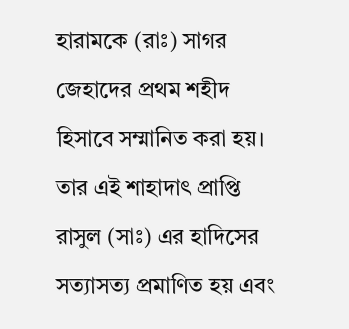হারামকে (রাঃ) সাগর জেহাদের প্রথম শহীদ হিসাবে সম্মানিত করা হয়। তার এই শাহাদাৎ প্রাপ্তি রাসুল (সাঃ) এর হাদিসের সত্যাসত্য প্রমাণিত হয় এবং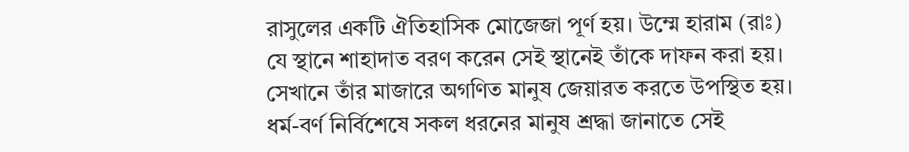রাসুলের একটি ঐতিহাসিক মোজেজা পূর্ণ হয়। উম্মে হারাম (রাঃ) যে স্থানে শাহাদাত বরণ করেন সেই স্থানেই তাঁকে দাফন করা হয়। সেখানে তাঁর মাজারে অগণিত মানুষ জেয়ারত করতে উপস্থিত হয়। ধর্ম-বর্ণ নির্বিশেষে সকল ধরনের মানুষ শ্রদ্ধা জানাতে সেই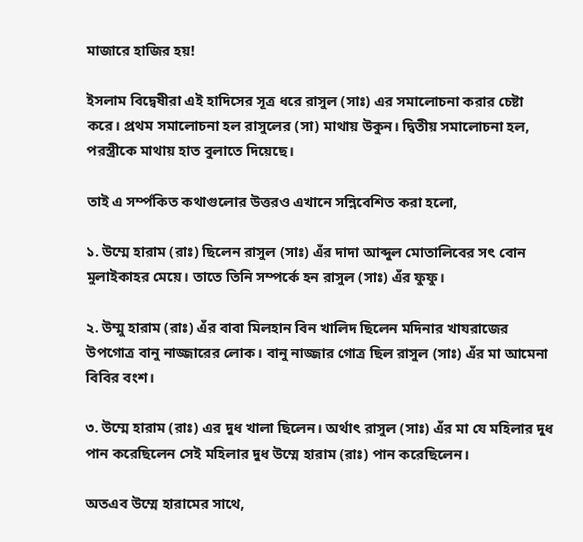মাজারে হাজির হয়!

ইসলাম বিদ্বেষীরা এই হাদিসের সূত্র ধরে রাসুল (সাঃ) এর সমালোচনা করার চেষ্টা করে। প্রথম সমালোচনা হল রাসুলের (সা) মাথায় উকুন। দ্বিতীয় সমালোচনা হল, পরস্ত্রীকে মাথায় হাত বুলাতে দিয়েছে।

তাই এ সর্ম্পকিত কথাগুলোর উত্তরও এখানে সন্নিবেশিত করা হলো,

১. উম্মে হারাম (রাঃ) ছিলেন রাসুল (সাঃ) এঁর দাদা আব্দুল মোতালিবের সৎ বোন মুলাইকাহর মেয়ে। তাতে তিনি সম্পর্কে হন রাসুল (সাঃ) এঁর ফুফু।

২. উম্মু হারাম (রাঃ) এঁর বাবা মিলহান বিন খালিদ ছিলেন মদিনার খাযরাজের উপগোত্র বানু নাজ্জারের লোক। বানু নাজ্জার গোত্র ছিল রাসুল (সাঃ) এঁর মা আমেনা বিবির বংশ।

৩. উম্মে হারাম (রাঃ) এর দুধ খালা ছিলেন। অর্থাৎ রাসুল (সাঃ) এঁর মা যে মহিলার দুধ পান করেছিলেন সেই মহিলার দুধ উম্মে হারাম (রাঃ) পান করেছিলেন।

অতএব উম্মে হারামের সাথে,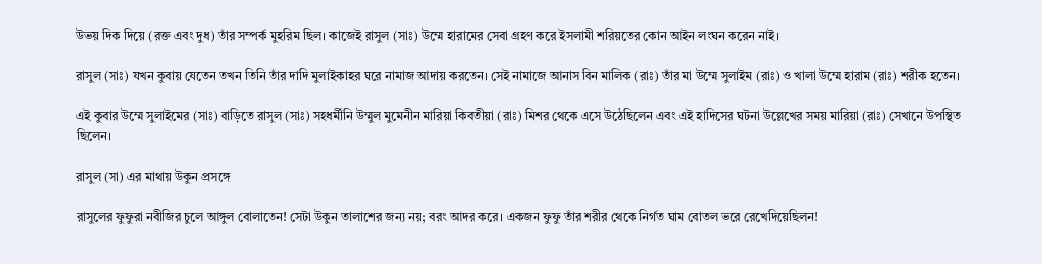উভয় দিক দিয়ে (রক্ত এবং দুধ) তাঁর সম্পর্ক মুহরিম ছিল। কাজেই রাসুল (সাঃ) উম্মে হারামের সেবা গ্রহণ করে ইসলামী শরিয়তের কোন আইন লংঘন করেন নাই।

রাসুল (সাঃ) যখন কুবায় যেতেন তখন তিনি তাঁর দাদি মুলাইকাহর ঘরে নামাজ আদায় করতেন। সেই নামাজে আনাস বিন মালিক (রাঃ) তাঁর মা উম্মে সুলাইম (রাঃ) ও খালা উম্মে হারাম (রাঃ) শরীক হতেন।

এই কুবার উম্মে সুলাইমের (সাঃ) বাড়িতে রাসুল (সাঃ) সহধর্মীনি উম্মুল মুমেনীন মারিয়া কিবতীয়া (রাঃ) মিশর থেকে এসে উঠেছিলেন এবং এই হাদিসের ঘটনা উল্লেখের সময় মারিয়া (রাঃ) সেখানে উপস্থিত ছিলেন।

রাসুল (সা) এর মাথায় উকুন প্রসঙ্গে

রাসুলের ফুফুরা নবীজির চুলে আঙ্গুল বোলাতেন! সেটা উকুন তালাশের জন্য নয়; বরং আদর করে। একজন ফুফু তাঁর শরীর থেকে নির্গত ঘাম বোতল ভরে রেখেদিয়েছিলন!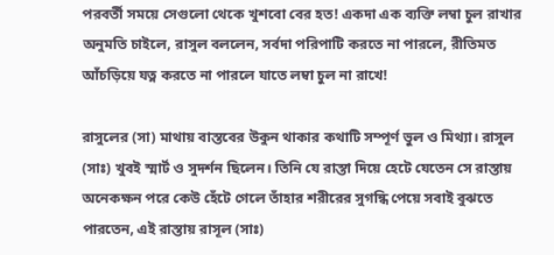পরবর্তী সময়ে সেগুলো থেকে খুশবো বের হত! একদা এক ব্যক্তি লম্বা চুল রাখার অনুমতি চাইলে, রাসুল বললেন, সর্বদা পরিপাটি করতে না পারলে, রীতিমত আঁচড়িয়ে যত্ন করতে না পারলে যাতে লম্বা চুল না রাখে!

রাসুলের (সা) মাথায় বাস্তবের উকুন থাকার কথাটি সম্পূর্ণ ভুল ও মিথ্যা। রাসুল (সাঃ) খুবই স্মার্ট ও সুদর্শন ছিলেন। তিনি যে রাস্তা দিয়ে হেটে যেতেন সে রাস্তায় অনেকক্ষন পরে কেউ হেঁটে গেলে তাঁহার শরীরের সুগন্ধি পেয়ে সবাই বুঝতে পারতেন, এই রাস্তায় রাসূল (সাঃ)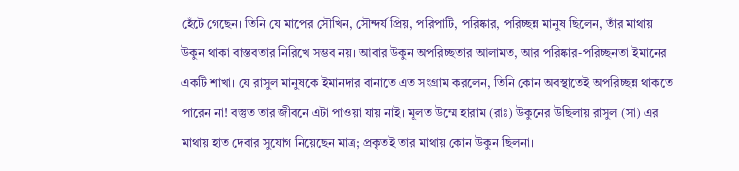হেঁটে গেছেন। তিনি যে মাপের সৌখিন, সৌন্দর্য প্রিয়, পরিপাটি, পরিষ্কার, পরিচ্ছন্ন মানুষ ছিলেন, তাঁর মাথায় উকুন থাকা বাস্তবতার নিরিখে সম্ভব নয়। আবার উকুন অপরিচ্ছতার আলামত, আর পরিষ্কার-পরিচ্ছনতা ইমানের একটি শাখা। যে রাসুল মানুষকে ইমানদার বানাতে এত সংগ্রাম করলেন, তিনি কোন অবস্থাতেই অপরিচ্ছন্ন থাকতে পারেন না! বস্তুত তার জীবনে এটা পাওয়া যায় নাই। মূলত উম্মে হারাম (রাঃ) উকুনের উছিলায় রাসুল (সা) এর মাথায় হাত দেবার সুযোগ নিয়েছেন মাত্র; প্রকৃতই তার মাথায় কোন উকুন ছিলনা।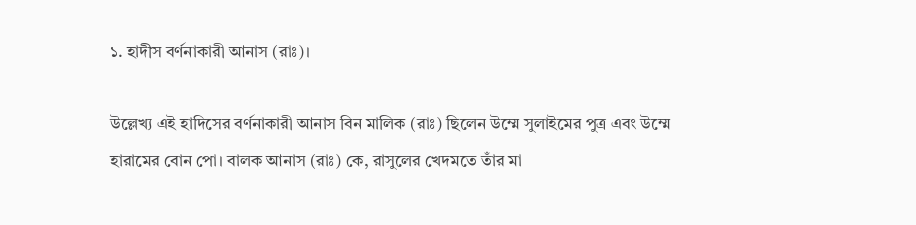১. হাদীস বর্ণনাকারী আনাস (রাঃ)।

উল্লেখ্য এই হাদিসের বর্ণনাকারী আনাস বিন মালিক (রাঃ) ছিলেন উম্মে সুলাইমের পুত্র এবং উম্মে হারামের বোন পো। বালক আনাস (রাঃ) কে, রাসুলের খেদমতে তাঁর মা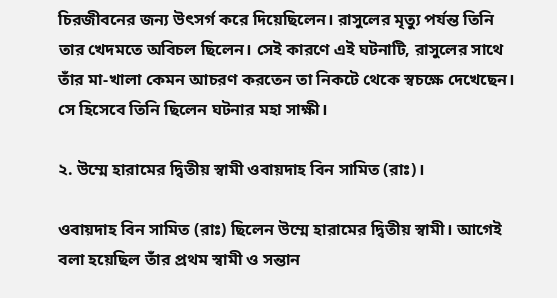চিরজীবনের জন্য উৎসর্গ করে দিয়েছিলেন। রাসুলের মৃত্যু পর্যন্ত তিনি তার খেদমতে অবিচল ছিলেন। সেই কারণে এই ঘটনাটি, রাসুলের সাথে তাঁর মা-খালা কেমন আচরণ করতেন তা নিকটে থেকে স্বচক্ষে দেখেছেন। সে হিসেবে তিনি ছিলেন ঘটনার মহা সাক্ষী।

২. উম্মে হারামের দ্বিতীয় স্বামী ওবায়দাহ বিন সামিত (রাঃ)।

ওবায়দাহ বিন সামিত (রাঃ) ছিলেন উম্মে হারামের দ্বিতীয় স্বামী। আগেই বলা হয়েছিল তাঁর প্রথম স্বামী ও সন্তান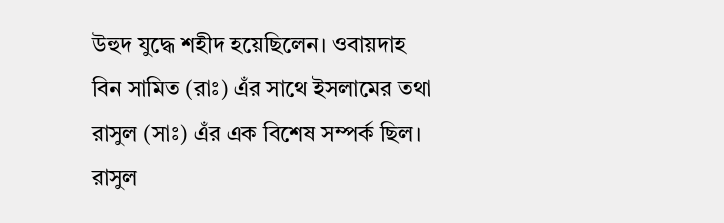উহুদ যুদ্ধে শহীদ হয়েছিলেন। ওবায়দাহ বিন সামিত (রাঃ) এঁর সাথে ইসলামের তথা রাসুল (সাঃ) এঁর এক বিশেষ সম্পর্ক ছিল। রাসুল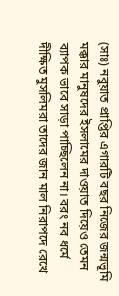(সাঃ) নবুয়াত প্রাপ্তির এগারটি বছর নিজের জন্মভূমি মক্কার মানুষদের ইসলামের দাওয়াত দিয়েও তেমন ব্যাপক ভাবে সাড়া পাচ্ছিলেন না। বরং নব ধর্মে দীক্ষিত মুসলিমরা তাদের জান মাল নিরাপদে রেখে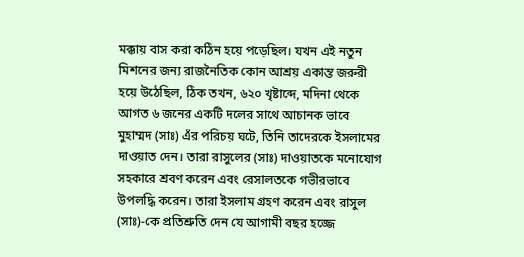মক্কায় বাস করা কঠিন হয়ে পড়েছিল। যখন এই নতুন মিশনের জন্য রাজনৈতিক কোন আশ্রয় একান্ত জরুরী হয়ে উঠেছিল, ঠিক তখন, ৬২০ খৃষ্টাব্দে, মদিনা থেকে আগত ৬ জনের একটি দলের সাথে আচানক ভাবে মুহাম্মদ (সাঃ) এঁর পরিচয় ঘটে, তিনি তাদেরকে ইসলামের দাওয়াত দেন। তারা রাসুলের (সাঃ) দাওয়াতকে মনোযোগ সহকারে শ্রবণ করেন এবং রেসালতকে গভীরভাবে উপলদ্ধি করেন। তারা ইসলাম গ্রহণ করেন এবং রাসুল (সাঃ)-কে প্রতিশ্রুতি দেন যে আগামী বছর হজ্জে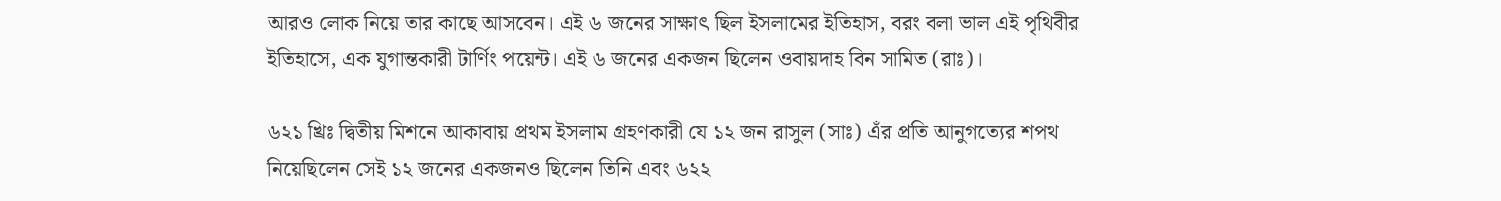আরও লোক নিয়ে তার কাছে আসবেন। এই ৬ জনের সাক্ষাৎ ছিল ইসলামের ইতিহাস, বরং বলা ভাল এই পৃথিবীর ইতিহাসে, এক যুগান্তকারী টার্ণিং পয়েন্ট। এই ৬ জনের একজন ছিলেন ওবায়দাহ বিন সামিত (রাঃ)।

৬২১ খ্রিঃ দ্বিতীয় মিশনে আকাবায় প্রথম ইসলাম গ্রহণকারী যে ১২ জন রাসুল (সাঃ) এঁর প্রতি আনুগত্যের শপথ নিয়েছিলেন সেই ১২ জনের একজনও ছিলেন তিনি এবং ৬২২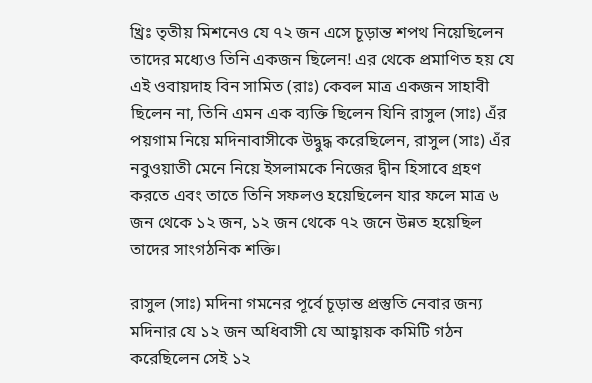খ্রিঃ তৃতীয় মিশনেও যে ৭২ জন এসে চূড়ান্ত শপথ নিয়েছিলেন তাদের মধ্যেও তিনি একজন ছিলেন! এর থেকে প্রমাণিত হয় যে এই ওবায়দাহ বিন সামিত (রাঃ) কেবল মাত্র একজন সাহাবী ছিলেন না, তিনি এমন এক ব্যক্তি ছিলেন যিনি রাসুল (সাঃ) এঁর পয়গাম নিয়ে মদিনাবাসীকে উদ্বুদ্ধ করেছিলেন, রাসুল (সাঃ) এঁর নবুওয়াতী মেনে নিয়ে ইসলামকে নিজের দ্বীন হিসাবে গ্রহণ করতে এবং তাতে তিনি সফলও হয়েছিলেন যার ফলে মাত্র ৬ জন থেকে ১২ জন, ১২ জন থেকে ৭২ জনে উন্নত হয়েছিল তাদের সাংগঠনিক শক্তি।

রাসুল (সাঃ) মদিনা গমনের পূর্বে চূড়ান্ত প্রস্তুতি নেবার জন্য মদিনার যে ১২ জন অধিবাসী যে আহ্বায়ক কমিটি গঠন করেছিলেন সেই ১২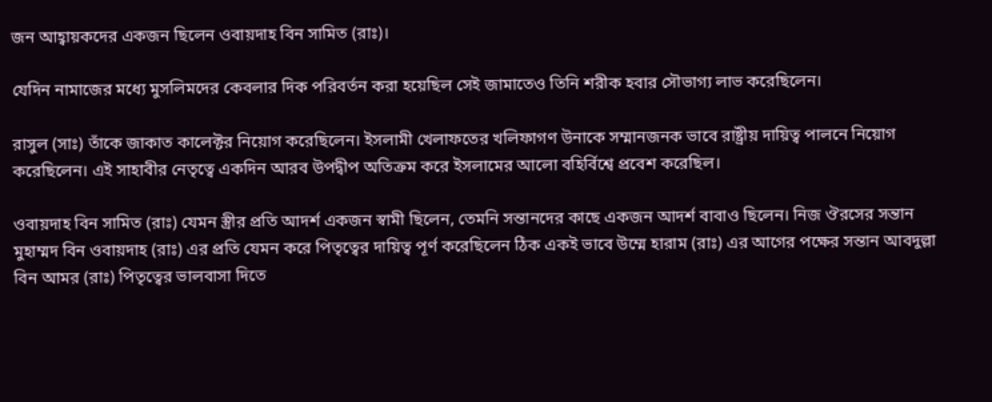জন আহ্বায়কদের একজন ছিলেন ওবায়দাহ বিন সামিত (রাঃ)।

যেদিন নামাজের মধ্যে মুসলিমদের কেবলার দিক পরিবর্তন করা হয়েছিল সেই জামাতেও তিনি শরীক হবার সৌভাগ্য লাভ করেছিলেন।

রাসুল (সাঃ) তাঁকে জাকাত কালেক্টর নিয়োগ করেছিলেন। ইসলামী খেলাফতের খলিফাগণ উনাকে সম্মানজনক ভাবে রাষ্ট্রীয় দায়িত্ব পালনে নিয়োগ করেছিলেন। এই সাহাবীর নেতৃত্বে একদিন আরব উপদ্বীপ অতিক্রম করে ইসলামের আলো বহির্বিশ্বে প্রবেশ করেছিল।

ওবায়দাহ বিন সামিত (রাঃ) যেমন স্ত্রীর প্রতি আদর্শ একজন স্বামী ছিলেন, তেমনি সন্তানদের কাছে একজন আদর্শ বাবাও ছিলেন। নিজ ঔরসের সন্তান মুহাম্মদ বিন ওবায়দাহ (রাঃ) এর প্রতি যেমন করে পিতৃত্বের দায়িত্ব পূর্ণ করেছিলেন ঠিক একই ভাবে উম্মে হারাম (রাঃ) এর আগের পক্ষের সন্তান আবদুল্লা বিন আমর (রাঃ) পিতৃত্বের ভালবাসা দিতে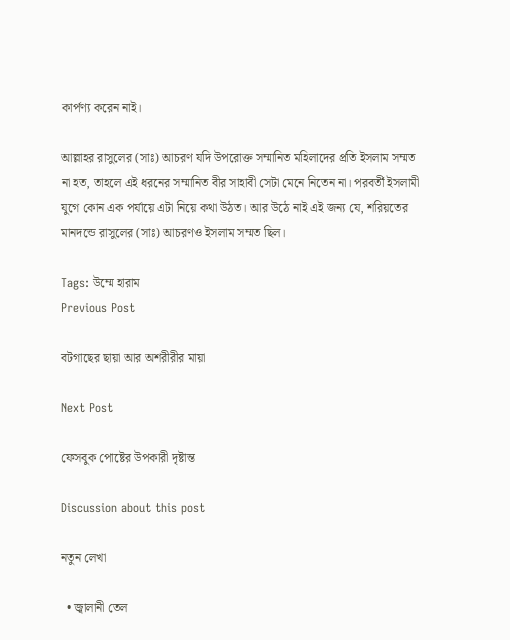কার্পণ্য করেন নাই।

আল্লাহর রাসুলের (সাঃ) আচরণ যদি উপরোক্ত সম্মানিত মহিলাদের প্রতি ইসলাম সম্মত না হত, তাহলে এই ধরনের সম্মানিত বীর সাহাবী সেটা মেনে নিতেন না। পরবর্তী ইসলামী যুগে কোন এক পর্যায়ে এটা নিয়ে কথা উঠত। আর উঠে নাই এই জন্য যে, শরিয়তের মানদন্ডে রাসুলের (সাঃ) আচরণও ইসলাম সম্মত ছিল।

Tags: উম্মে হারাম
Previous Post

বটগাছের ছায়া আর অশরীরীর মায়া

Next Post

ফেসবুক পোষ্টের উপকারী দৃষ্টান্ত

Discussion about this post

নতুন লেখা

  • জ্বালানী তেল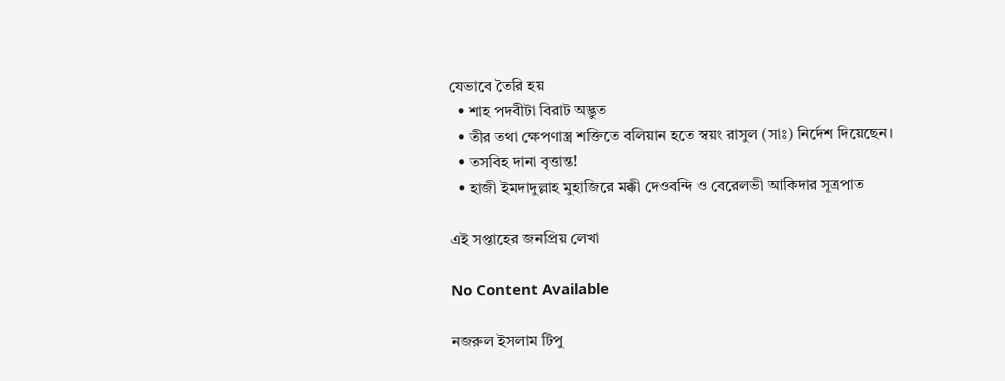যেভাবে তৈরি হয়
  • শাহ পদবীটা বিরাট অদ্ভুত
  • তীর তথা ক্ষেপণাস্ত্র শক্তিতে বলিয়ান হতে স্বয়ং রাসুল (সাঃ) নির্দেশ দিয়েছেন।
  • তসবিহ দানা বৃত্তান্ত!
  • হাজী ইমদাদুল্লাহ মুহাজিরে মক্কী দেওবন্দি ও বেরেলভী আকিদার সূত্রপাত

এই সপ্তাহের জনপ্রিয় লেখা

No Content Available

নজরুল ইসলাম টিপু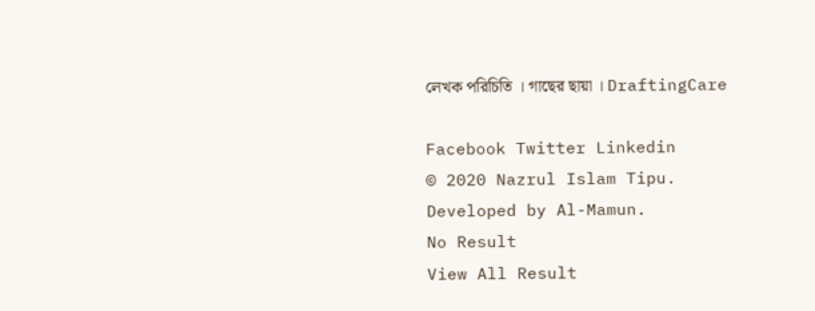লেখক পরিচিতি । গাছের ছায়া । DraftingCare

Facebook Twitter Linkedin
© 2020 Nazrul Islam Tipu. Developed by Al-Mamun.
No Result
View All Result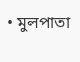• মুলপাতা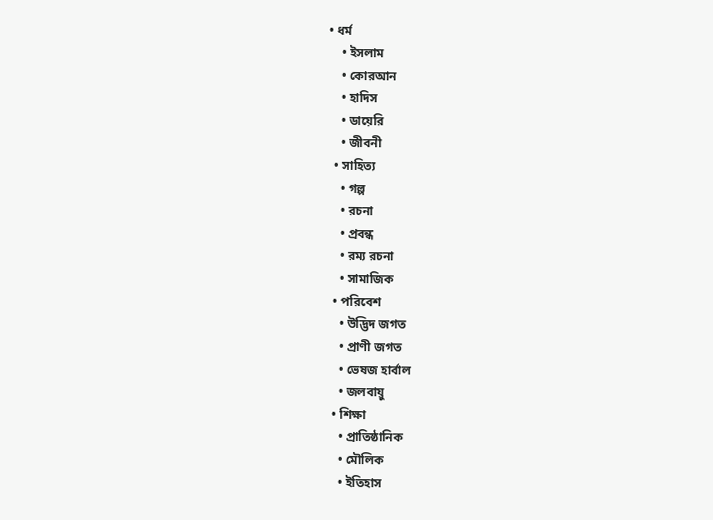• ধর্ম
    • ইসলাম
    • কোরআন
    • হাদিস
    • ডায়েরি
    • জীবনী
  • সাহিত্য
    • গল্প
    • রচনা
    • প্রবন্ধ
    • রম্য রচনা
    • সামাজিক
  • পরিবেশ
    • উদ্ভিদ জগত
    • প্রাণী জগত
    • ভেষজ হার্বাল
    • জলবায়ু
  • শিক্ষা
    • প্রাতিষ্ঠানিক
    • মৌলিক
    • ইতিহাস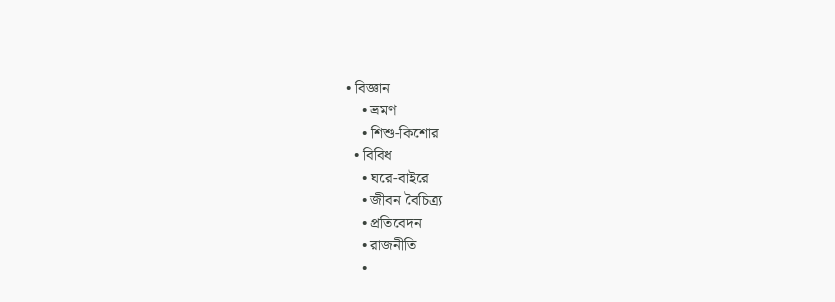• বিজ্ঞান
    • ভ্রমণ
    • শিশু-কিশোর
  • বিবিধ
    • ঘরে-বাইরে
    • জীবন বৈচিত্র্য
    • প্রতিবেদন
    • রাজনীতি
    •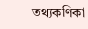তথ্যকণিকা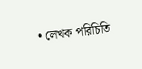• লেখক পরিচিতি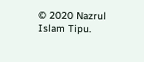© 2020 Nazrul Islam Tipu.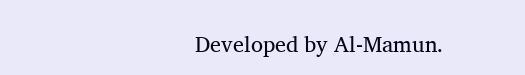Developed by Al-Mamun.